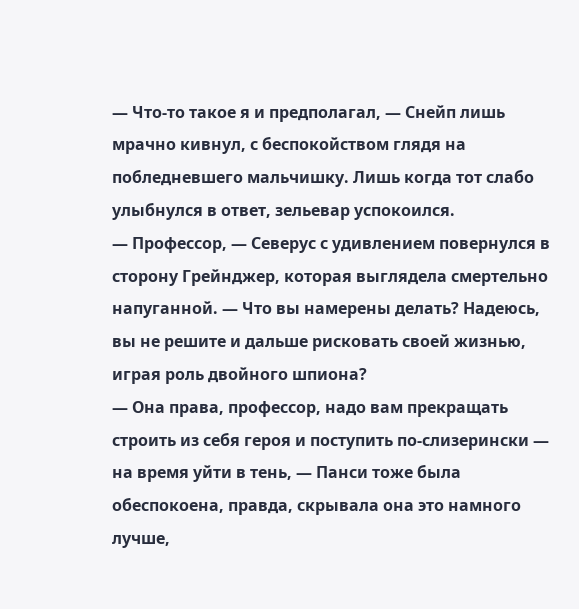— Что-то такое я и предполагал, — Снейп лишь мрачно кивнул, с беспокойством глядя на побледневшего мальчишку. Лишь когда тот слабо улыбнулся в ответ, зельевар успокоился.
— Профессор, — Северус с удивлением повернулся в сторону Грейнджер, которая выглядела смертельно напуганной. — Что вы намерены делать? Надеюсь, вы не решите и дальше рисковать своей жизнью, играя роль двойного шпиона?
— Она права, профессор, надо вам прекращать строить из себя героя и поступить по-слизерински — на время уйти в тень, — Панси тоже была обеспокоена, правда, скрывала она это намного лучше,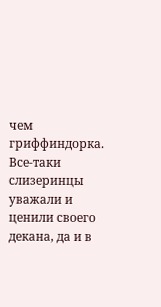чем гриффиндорка. Все-таки слизеринцы уважали и ценили своего декана, да и в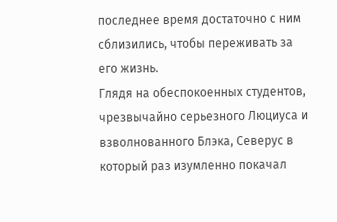последнее время достаточно с ним сблизились, чтобы переживать за его жизнь.
Глядя на обеспокоенных студентов, чрезвычайно серьезного Люциуса и взволнованного Блэка, Северус в который раз изумленно покачал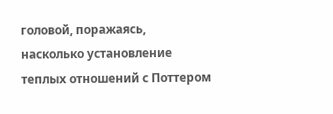головой, поражаясь, насколько установление теплых отношений с Поттером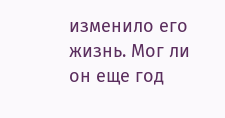изменило его жизнь. Мог ли он еще год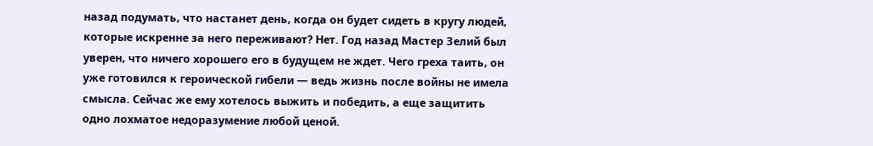назад подумать, что настанет день, когда он будет сидеть в кругу людей, которые искренне за него переживают? Нет. Год назад Мастер Зелий был уверен, что ничего хорошего его в будущем не ждет. Чего греха таить, он уже готовился к героической гибели — ведь жизнь после войны не имела смысла. Сейчас же ему хотелось выжить и победить, а еще защитить одно лохматое недоразумение любой ценой.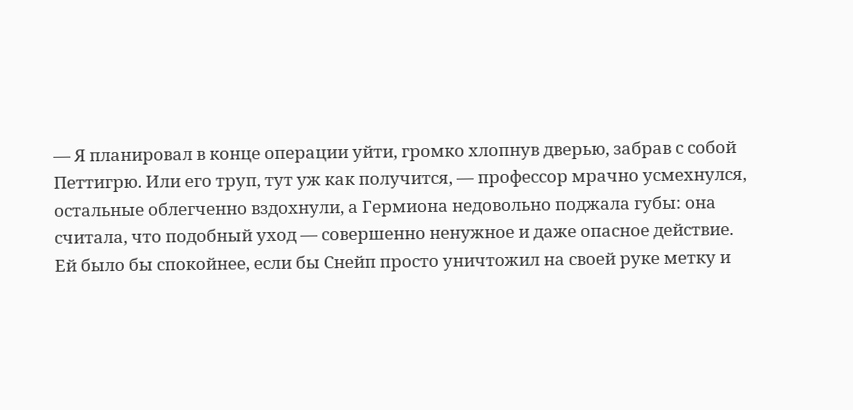— Я планировал в конце операции уйти, громко хлопнув дверью, забрав с собой Петтигрю. Или его труп, тут уж как получится, — профессор мрачно усмехнулся, остальные облегченно вздохнули, а Гермиона недовольно поджала губы: она считала, что подобный уход — совершенно ненужное и даже опасное действие. Ей было бы спокойнее, если бы Снейп просто уничтожил на своей руке метку и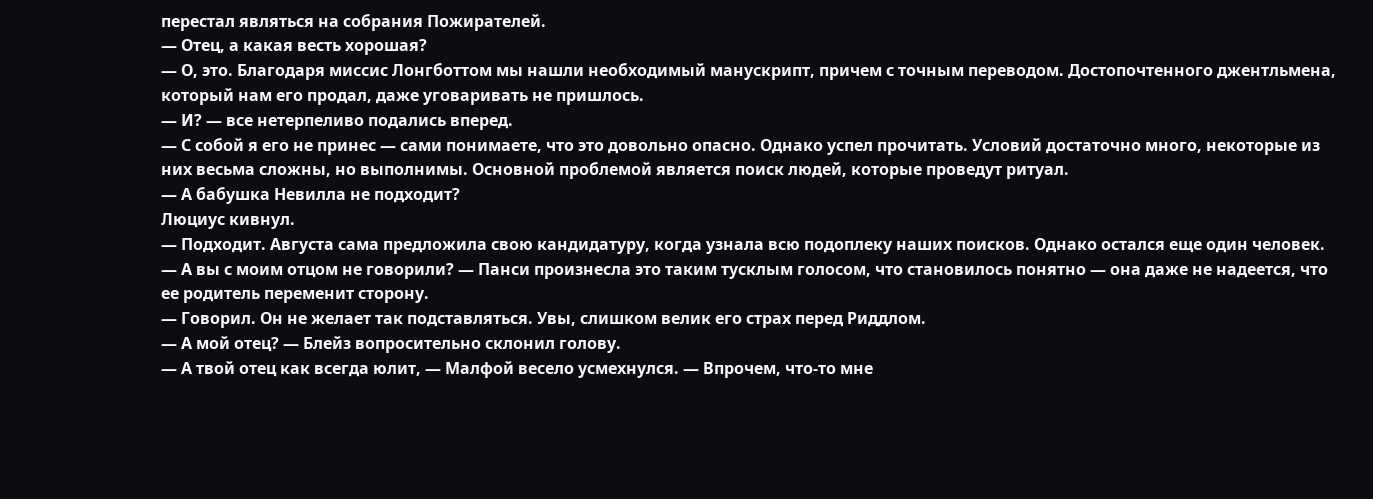перестал являться на собрания Пожирателей.
— Отец, а какая весть хорошая?
— О, это. Благодаря миссис Лонгботтом мы нашли необходимый манускрипт, причем с точным переводом. Достопочтенного джентльмена, который нам его продал, даже уговаривать не пришлось.
— И? — все нетерпеливо подались вперед.
— С собой я его не принес — сами понимаете, что это довольно опасно. Однако успел прочитать. Условий достаточно много, некоторые из них весьма сложны, но выполнимы. Основной проблемой является поиск людей, которые проведут ритуал.
— А бабушка Невилла не подходит?
Люциус кивнул.
— Подходит. Августа сама предложила свою кандидатуру, когда узнала всю подоплеку наших поисков. Однако остался еще один человек.
— А вы с моим отцом не говорили? — Панси произнесла это таким тусклым голосом, что становилось понятно — она даже не надеется, что ее родитель переменит сторону.
— Говорил. Он не желает так подставляться. Увы, слишком велик его страх перед Риддлом.
— А мой отец? — Блейз вопросительно склонил голову.
— А твой отец как всегда юлит, — Малфой весело усмехнулся. — Впрочем, что-то мне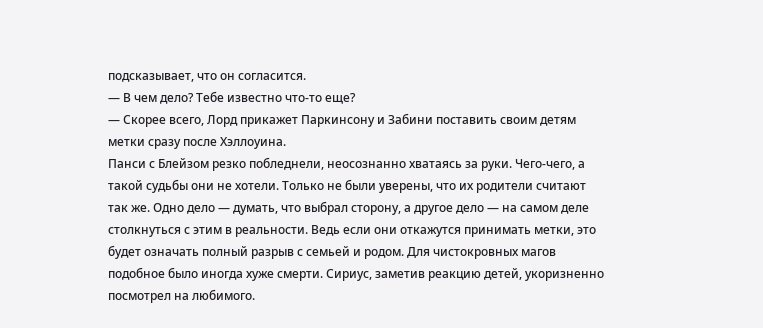подсказывает, что он согласится.
— В чем дело? Тебе известно что-то еще?
— Скорее всего, Лорд прикажет Паркинсону и Забини поставить своим детям метки сразу после Хэллоуина.
Панси с Блейзом резко побледнели, неосознанно хватаясь за руки. Чего-чего, а такой судьбы они не хотели. Только не были уверены, что их родители считают так же. Одно дело — думать, что выбрал сторону, а другое дело — на самом деле столкнуться с этим в реальности. Ведь если они откажутся принимать метки, это будет означать полный разрыв с семьей и родом. Для чистокровных магов подобное было иногда хуже смерти. Сириус, заметив реакцию детей, укоризненно посмотрел на любимого.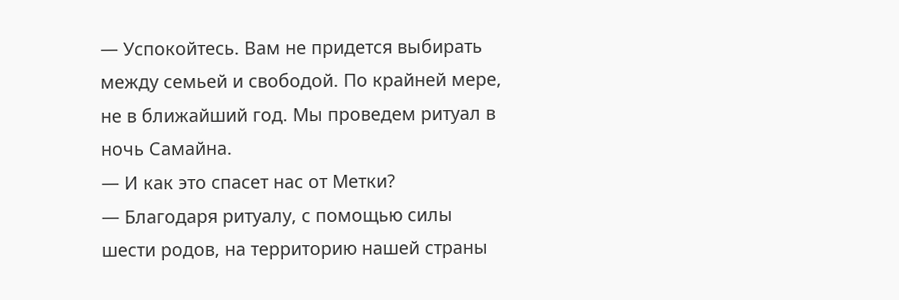— Успокойтесь. Вам не придется выбирать между семьей и свободой. По крайней мере, не в ближайший год. Мы проведем ритуал в ночь Самайна.
— И как это спасет нас от Метки?
— Благодаря ритуалу, с помощью силы шести родов, на территорию нашей страны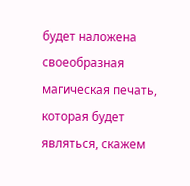будет наложена своеобразная магическая печать, которая будет являться, скажем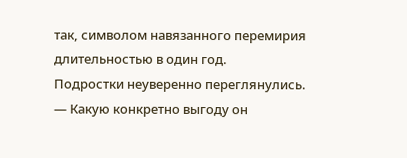так, символом навязанного перемирия длительностью в один год.
Подростки неуверенно переглянулись.
— Какую конкретно выгоду он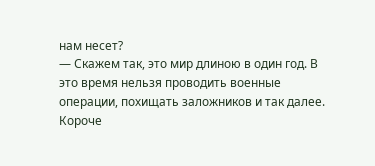нам несет?
— Скажем так, это мир длиною в один год. В это время нельзя проводить военные операции, похищать заложников и так далее. Короче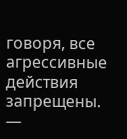говоря, все агрессивные действия запрещены.
—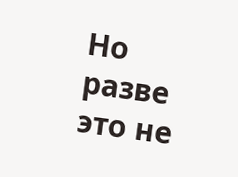Но разве это не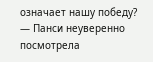означает нашу победу? — Панси неуверенно посмотрела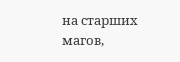на старших магов,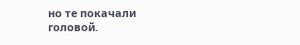но те покачали головой.